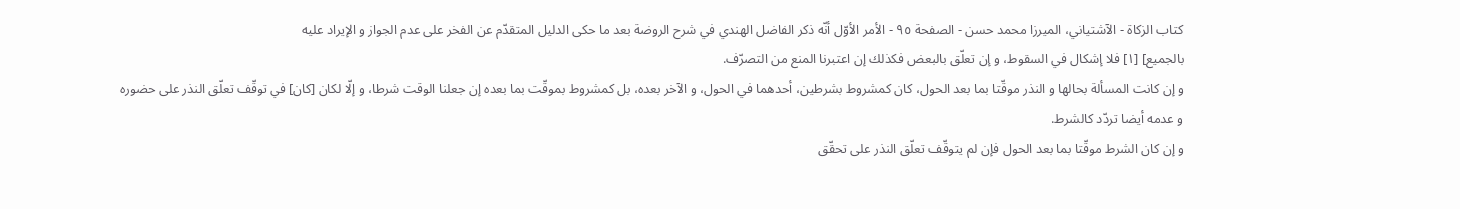كتاب الزكاة - الآشتياني، الميرزا محمد حسن - الصفحة ٩٥ - الأمر الأوّل أنّه ذكر الفاضل الهندي في شرح الروضة بعد ما حكى الدليل المتقدّم عن الفخر على عدم الجواز و الإيراد عليه
بالجميع] [١] فلا إشكال في السقوط، و إن تعلّق بالبعض فكذلك إن اعتبرنا المنع من التصرّف.
و إن كانت المسألة بحالها و النذر موقّتا بما بعد الحول، كان كمشروط بشرطين، أحدهما في الحول، و الآخر بعده، بل كمشروط بموقّت بما بعده إن جعلنا الوقت شرطا، و إلّا لكان [كان] في توقّف تعلّق النذر على حضوره و عدمه أيضا تردّد كالشرط.
و إن كان الشرط موقّتا بما بعد الحول فإن لم يتوقّف تعلّق النذر على تحقّق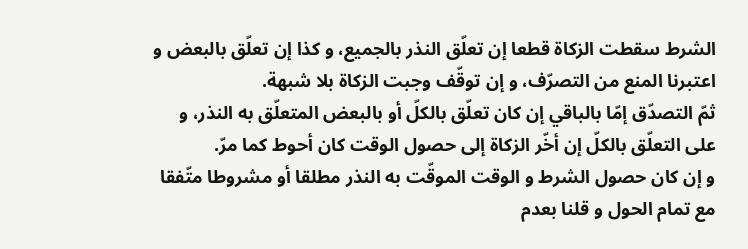الشرط سقطت الزكاة قطعا إن تعلّق النذر بالجميع، و كذا إن تعلّق بالبعض و اعتبرنا المنع من التصرّف، و إن توقّف وجبت الزكاة بلا شبهة.
ثمّ التصدّق إمّا بالباقي إن كان تعلّق بالكلّ أو بالبعض المتعلّق به النذر، و على التعلّق بالكلّ إن أخّر الزكاة إلى حصول الوقت كان أحوط كما مرّ.
و إن كان حصول الشرط و الوقت الموقّت به النذر مطلقا أو مشروطا متّفقا مع تمام الحول و قلنا بعدم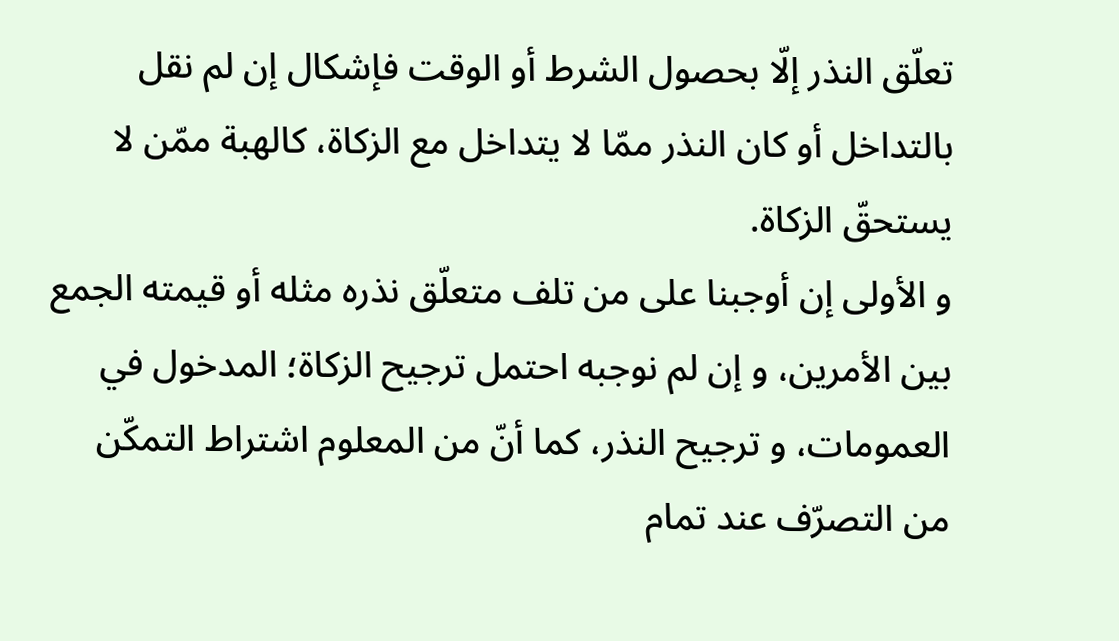تعلّق النذر إلّا بحصول الشرط أو الوقت فإشكال إن لم نقل بالتداخل أو كان النذر ممّا لا يتداخل مع الزكاة، كالهبة ممّن لا يستحقّ الزكاة.
و الأولى إن أوجبنا على من تلف متعلّق نذره مثله أو قيمته الجمع بين الأمرين، و إن لم نوجبه احتمل ترجيح الزكاة؛ المدخول في العمومات، و ترجيح النذر، كما أنّ من المعلوم اشتراط التمكّن من التصرّف عند تمام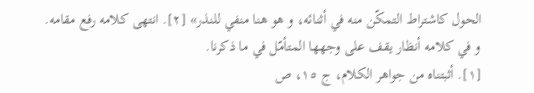الحول كاشتراط التمكّن منه في أثنائه، و هو هنا منفي للنذر» [٢]. انتهى كلامه رفع مقامه.
و في كلامه أنظار يقف على وجهها المتأمّل في ما ذكرنا.
[١]. أثبتناه من جواهر الكلام، ج ١٥، ص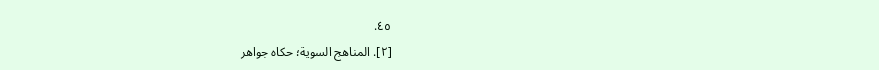٤٥.
[٢]. المناهج السوية؛ حكاه جواهر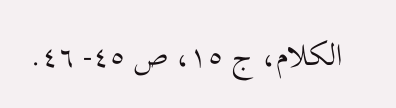الكلام، ج ١٥، ص ٤٥- ٤٦.